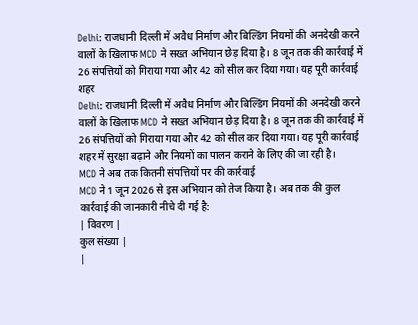Delhi: राजधानी दिल्ली में अवैध निर्माण और बिल्डिंग नियमों की अनदेखी करने वालों के खिलाफ MCD ने सख्त अभियान छेड़ दिया है। 8 जून तक की कार्रवाई में 26 संपत्तियों को गिराया गया और 42 को सील कर दिया गया। यह पूरी कार्रवाई शहर
Delhi: राजधानी दिल्ली में अवैध निर्माण और बिल्डिंग नियमों की अनदेखी करने वालों के खिलाफ MCD ने सख्त अभियान छेड़ दिया है। 8 जून तक की कार्रवाई में 26 संपत्तियों को गिराया गया और 42 को सील कर दिया गया। यह पूरी कार्रवाई शहर में सुरक्षा बढ़ाने और नियमों का पालन कराने के लिए की जा रही है।
MCD ने अब तक कितनी संपत्तियों पर की कार्रवाई
MCD ने 1 जून 2026 से इस अभियान को तेज किया है। अब तक की कुल कार्रवाई की जानकारी नीचे दी गई है:
| विवरण |
कुल संख्या |
|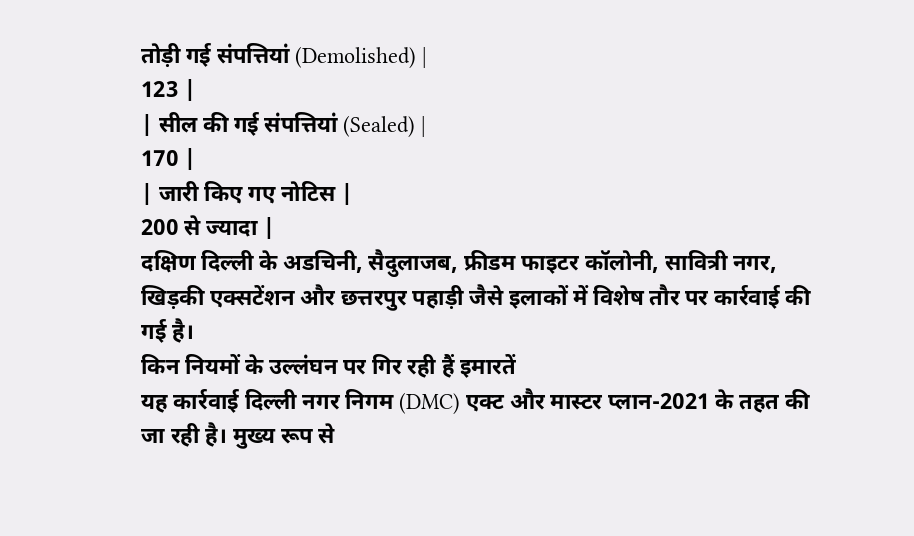तोड़ी गई संपत्तियां (Demolished) |
123 |
| सील की गई संपत्तियां (Sealed) |
170 |
| जारी किए गए नोटिस |
200 से ज्यादा |
दक्षिण दिल्ली के अडचिनी, सैदुलाजब, फ्रीडम फाइटर कॉलोनी, सावित्री नगर, खिड़की एक्सटेंशन और छत्तरपुर पहाड़ी जैसे इलाकों में विशेष तौर पर कार्रवाई की गई है।
किन नियमों के उल्लंघन पर गिर रही हैं इमारतें
यह कार्रवाई दिल्ली नगर निगम (DMC) एक्ट और मास्टर प्लान-2021 के तहत की जा रही है। मुख्य रूप से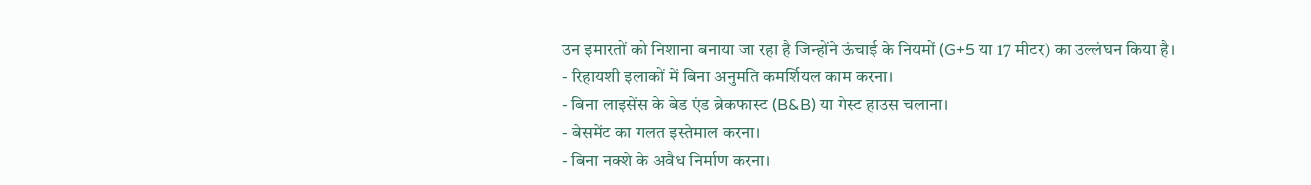उन इमारतों को निशाना बनाया जा रहा है जिन्होंने ऊंचाई के नियमों (G+5 या 17 मीटर) का उल्लंघन किया है।
- रिहायशी इलाकों में बिना अनुमति कमर्शियल काम करना।
- बिना लाइसेंस के बेड एंड ब्रेकफास्ट (B&B) या गेस्ट हाउस चलाना।
- बेसमेंट का गलत इस्तेमाल करना।
- बिना नक्शे के अवैध निर्माण करना।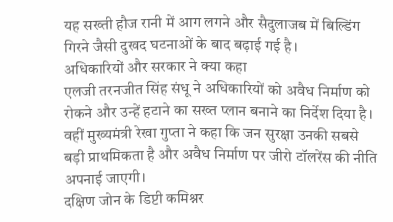यह सख्ती हौज रानी में आग लगने और सैदुलाजब में बिल्डिंग गिरने जैसी दुखद घटनाओं के बाद बढ़ाई गई है।
अधिकारियों और सरकार ने क्या कहा
एलजी तरनजीत सिंह संधू ने अधिकारियों को अवैध निर्माण को रोकने और उन्हें हटाने का सख्त प्लान बनाने का निर्देश दिया है। वहीं मुख्यमंत्री रेखा गुप्ता ने कहा कि जन सुरक्षा उनकी सबसे बड़ी प्राथमिकता है और अवैध निर्माण पर जीरो टॉलरेंस की नीति अपनाई जाएगी।
दक्षिण जोन के डिप्टी कमिश्नर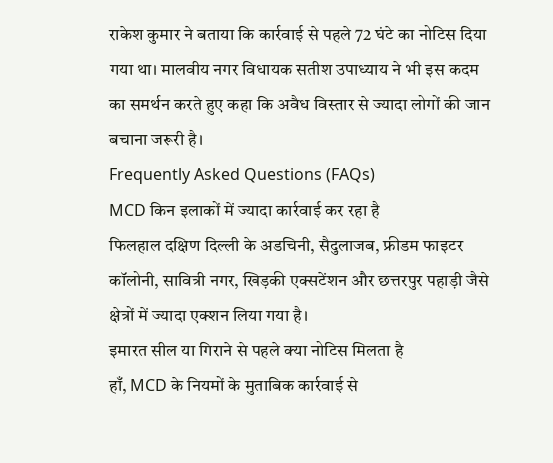राकेश कुमार ने बताया कि कार्रवाई से पहले 72 घंटे का नोटिस दिया गया था। मालवीय नगर विधायक सतीश उपाध्याय ने भी इस कदम का समर्थन करते हुए कहा कि अवैध विस्तार से ज्यादा लोगों की जान बचाना जरूरी है।
Frequently Asked Questions (FAQs)
MCD किन इलाकों में ज्यादा कार्रवाई कर रहा है
फिलहाल दक्षिण दिल्ली के अडचिनी, सैदुलाजब, फ्रीडम फाइटर कॉलोनी, सावित्री नगर, खिड़की एक्सटेंशन और छत्तरपुर पहाड़ी जैसे क्षेत्रों में ज्यादा एक्शन लिया गया है।
इमारत सील या गिराने से पहले क्या नोटिस मिलता है
हाँ, MCD के नियमों के मुताबिक कार्रवाई से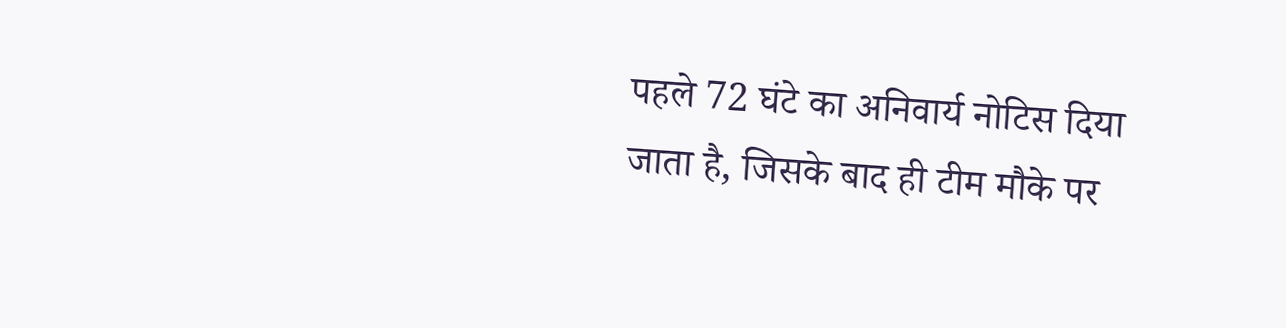पहले 72 घंटे का अनिवार्य नोटिस दिया जाता है, जिसके बाद ही टीम मौके पर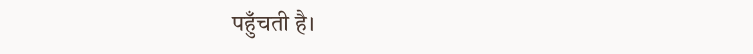पहुँचती है।